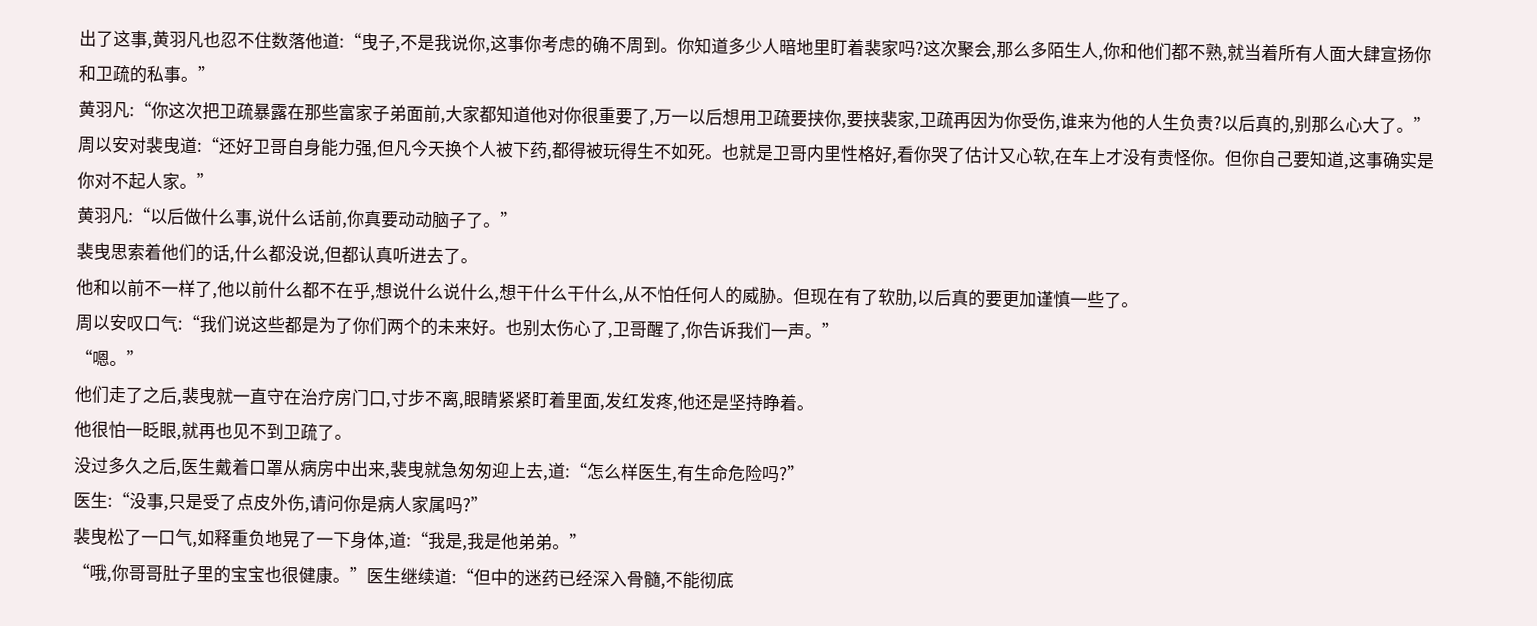出了这事,黄羽凡也忍不住数落他道:“曳子,不是我说你,这事你考虑的确不周到。你知道多少人暗地里盯着裴家吗?这次聚会,那么多陌生人,你和他们都不熟,就当着所有人面大肆宣扬你和卫疏的私事。”
黄羽凡:“你这次把卫疏暴露在那些富家子弟面前,大家都知道他对你很重要了,万一以后想用卫疏要挟你,要挟裴家,卫疏再因为你受伤,谁来为他的人生负责?以后真的,别那么心大了。”
周以安对裴曳道:“还好卫哥自身能力强,但凡今天换个人被下药,都得被玩得生不如死。也就是卫哥内里性格好,看你哭了估计又心软,在车上才没有责怪你。但你自己要知道,这事确实是你对不起人家。”
黄羽凡:“以后做什么事,说什么话前,你真要动动脑子了。”
裴曳思索着他们的话,什么都没说,但都认真听进去了。
他和以前不一样了,他以前什么都不在乎,想说什么说什么,想干什么干什么,从不怕任何人的威胁。但现在有了软肋,以后真的要更加谨慎一些了。
周以安叹口气:“我们说这些都是为了你们两个的未来好。也别太伤心了,卫哥醒了,你告诉我们一声。”
“嗯。”
他们走了之后,裴曳就一直守在治疗房门口,寸步不离,眼睛紧紧盯着里面,发红发疼,他还是坚持睁着。
他很怕一眨眼,就再也见不到卫疏了。
没过多久之后,医生戴着口罩从病房中出来,裴曳就急匆匆迎上去,道:“怎么样医生,有生命危险吗?”
医生:“没事,只是受了点皮外伤,请问你是病人家属吗?”
裴曳松了一口气,如释重负地晃了一下身体,道:“我是,我是他弟弟。”
“哦,你哥哥肚子里的宝宝也很健康。”医生继续道:“但中的迷药已经深入骨髓,不能彻底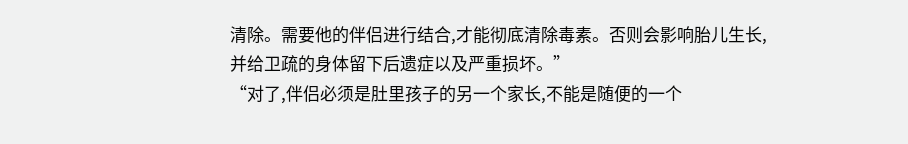清除。需要他的伴侣进行结合,才能彻底清除毒素。否则会影响胎儿生长,并给卫疏的身体留下后遗症以及严重损坏。”
“对了,伴侣必须是肚里孩子的另一个家长,不能是随便的一个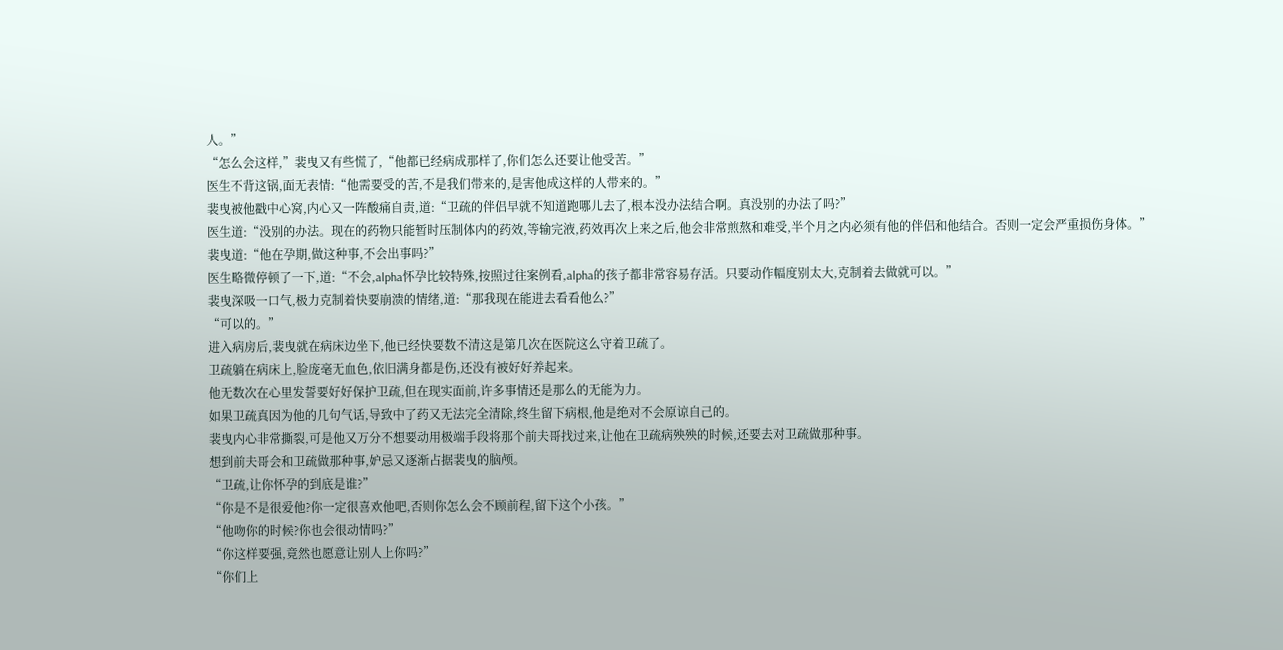人。”
“怎么会这样,”裴曳又有些慌了,“他都已经病成那样了,你们怎么还要让他受苦。”
医生不背这锅,面无表情:“他需要受的苦,不是我们带来的,是害他成这样的人带来的。”
裴曳被他戳中心窝,内心又一阵酸痛自责,道:“卫疏的伴侣早就不知道跑哪儿去了,根本没办法结合啊。真没别的办法了吗?”
医生道:“没别的办法。现在的药物只能暂时压制体内的药效,等输完液,药效再次上来之后,他会非常煎熬和难受,半个月之内必须有他的伴侣和他结合。否则一定会严重损伤身体。”
裴曳道:“他在孕期,做这种事,不会出事吗?”
医生略微停顿了一下,道:“不会,alpha怀孕比较特殊,按照过往案例看,alpha的孩子都非常容易存活。只要动作幅度别太大,克制着去做就可以。”
裴曳深吸一口气,极力克制着快要崩溃的情绪,道:“那我现在能进去看看他么?”
“可以的。”
进入病房后,裴曳就在病床边坐下,他已经快要数不清这是第几次在医院这么守着卫疏了。
卫疏躺在病床上,脸庞毫无血色,依旧满身都是伤,还没有被好好养起来。
他无数次在心里发誓要好好保护卫疏,但在现实面前,许多事情还是那么的无能为力。
如果卫疏真因为他的几句气话,导致中了药又无法完全清除,终生留下病根,他是绝对不会原谅自己的。
裴曳内心非常撕裂,可是他又万分不想要动用极端手段将那个前夫哥找过来,让他在卫疏病殃殃的时候,还要去对卫疏做那种事。
想到前夫哥会和卫疏做那种事,妒忌又逐渐占据裴曳的脑颅。
“卫疏,让你怀孕的到底是谁?”
“你是不是很爱他?你一定很喜欢他吧,否则你怎么会不顾前程,留下这个小孩。”
“他吻你的时候?你也会很动情吗?”
“你这样要强,竟然也愿意让别人上你吗?”
“你们上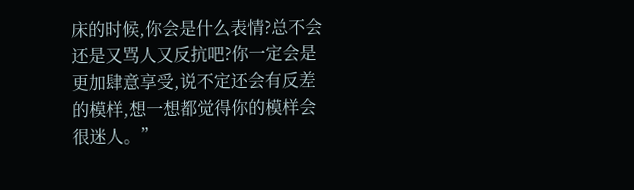床的时候,你会是什么表情?总不会还是又骂人又反抗吧?你一定会是更加肆意享受,说不定还会有反差的模样,想一想都觉得你的模样会很迷人。”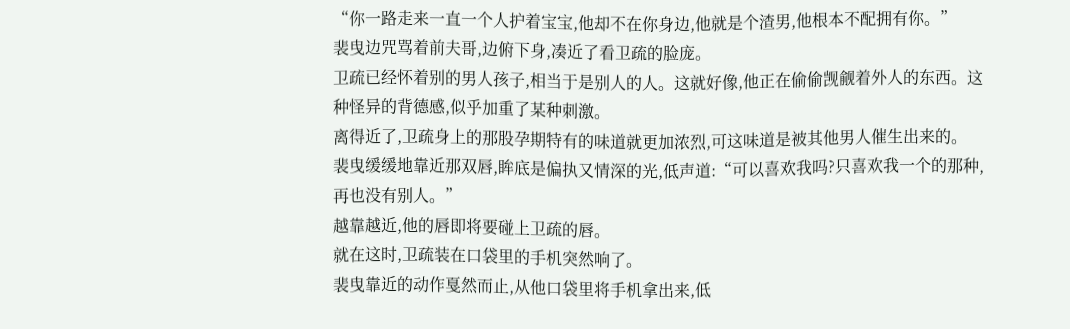“你一路走来一直一个人护着宝宝,他却不在你身边,他就是个渣男,他根本不配拥有你。”
裴曳边咒骂着前夫哥,边俯下身,凑近了看卫疏的脸庞。
卫疏已经怀着别的男人孩子,相当于是别人的人。这就好像,他正在偷偷觊觎着外人的东西。这种怪异的背德感,似乎加重了某种刺激。
离得近了,卫疏身上的那股孕期特有的味道就更加浓烈,可这味道是被其他男人催生出来的。
裴曳缓缓地靠近那双唇,眸底是偏执又情深的光,低声道:“可以喜欢我吗?只喜欢我一个的那种,再也没有别人。”
越靠越近,他的唇即将要碰上卫疏的唇。
就在这时,卫疏装在口袋里的手机突然响了。
裴曳靠近的动作戛然而止,从他口袋里将手机拿出来,低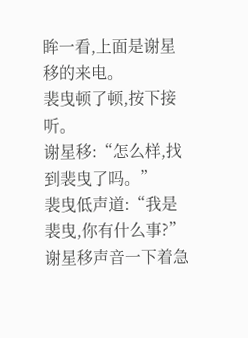眸一看,上面是谢星移的来电。
裴曳顿了顿,按下接听。
谢星移:“怎么样,找到裴曳了吗。”
裴曳低声道:“我是裴曳,你有什么事?”
谢星移声音一下着急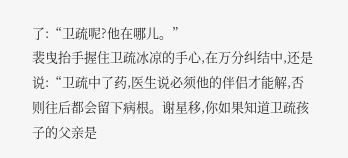了:“卫疏呢?他在哪儿。”
裴曳抬手握住卫疏冰凉的手心,在万分纠结中,还是说:“卫疏中了药,医生说必须他的伴侣才能解,否则往后都会留下病根。谢星移,你如果知道卫疏孩子的父亲是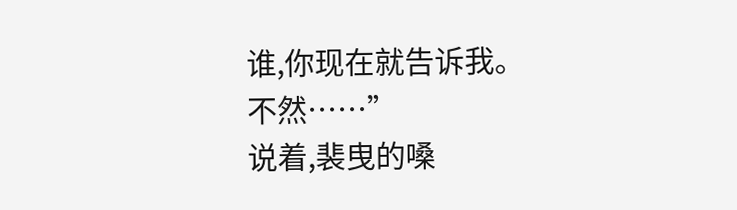谁,你现在就告诉我。不然……”
说着,裴曳的嗓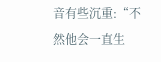音有些沉重:“不然他会一直生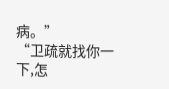病。”
“卫疏就找你一下,怎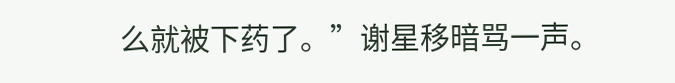么就被下药了。”谢星移暗骂一声。